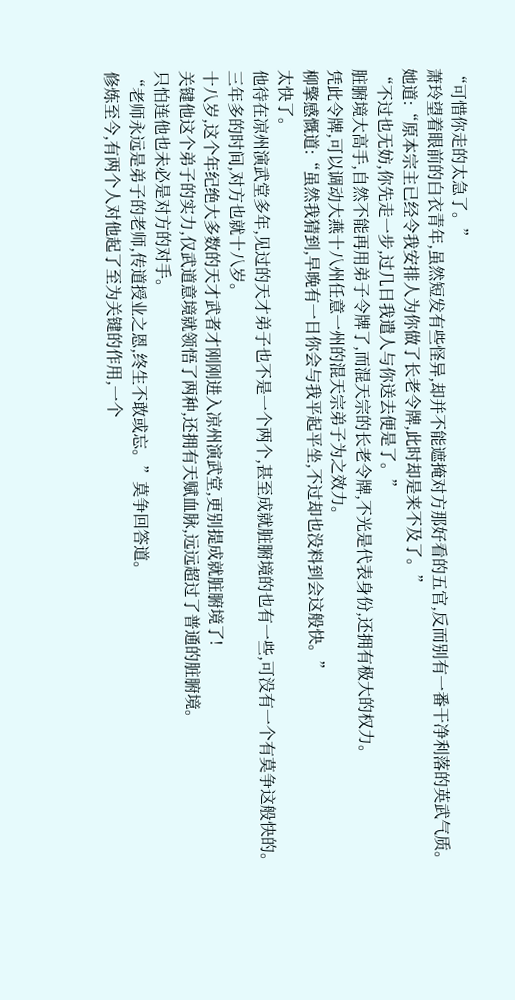“可惜你走的太急了。”
萧玲望着眼前的白衣青年,虽然短发有些怪异,却并不能遮掩对方那好看的五官,反而别有一番干净利落的英武气质。
她道:“原本宗主已经令我安排人为你做了长老令牌,此时却是来不及了。”
“不过也无妨,你先走一步,过几日我遣人与你送去便是了。”
脏腑境大高手,自然不能再用弟子令牌了,而混天宗的长老令牌,不光是代表身份,还拥有极大的权力。
凭此令牌,可以调动大燕十八州任意一州的混天宗弟子为之效力。
柳擎感慨道:“虽然我猜到,早晚有一日你会与我平起平坐,不过却也没料到会这般快。”
太快了。
他待在凉州演武堂多年,见过的天才弟子也不是一个两个,甚至成就脏腑境的也有一些,可没有一个有莫争这般快的。
三年多的时间,对方也就十八岁。
十八岁,这个年纪绝大多数的天才武者才刚刚进入凉州演武堂,更别提成就脏腑境了!
关键他这个弟子的实力,仅武道意境就领悟了两种,还拥有天赋血脉,远远超过了普通的脏腑境。
只怕连他也未必是对方的对手。
“老师永远是弟子的老师,传道授业之恩,终生不敢或忘。”莫争回答道。
修炼至今,有两个人对他起了至为关键的作用,一个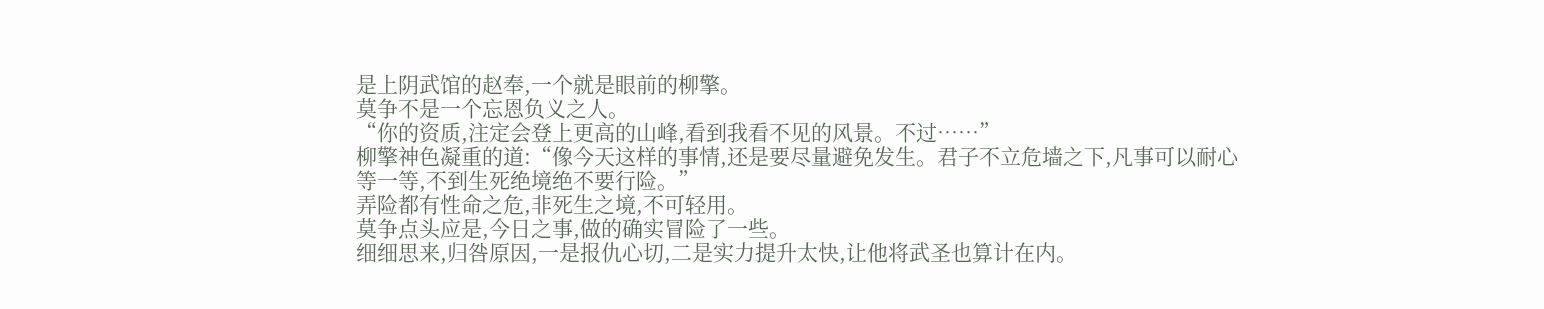是上阴武馆的赵奉,一个就是眼前的柳擎。
莫争不是一个忘恩负义之人。
“你的资质,注定会登上更高的山峰,看到我看不见的风景。不过……”
柳擎神色凝重的道:“像今天这样的事情,还是要尽量避免发生。君子不立危墙之下,凡事可以耐心等一等,不到生死绝境绝不要行险。”
弄险都有性命之危,非死生之境,不可轻用。
莫争点头应是,今日之事,做的确实冒险了一些。
细细思来,归咎原因,一是报仇心切,二是实力提升太快,让他将武圣也算计在内。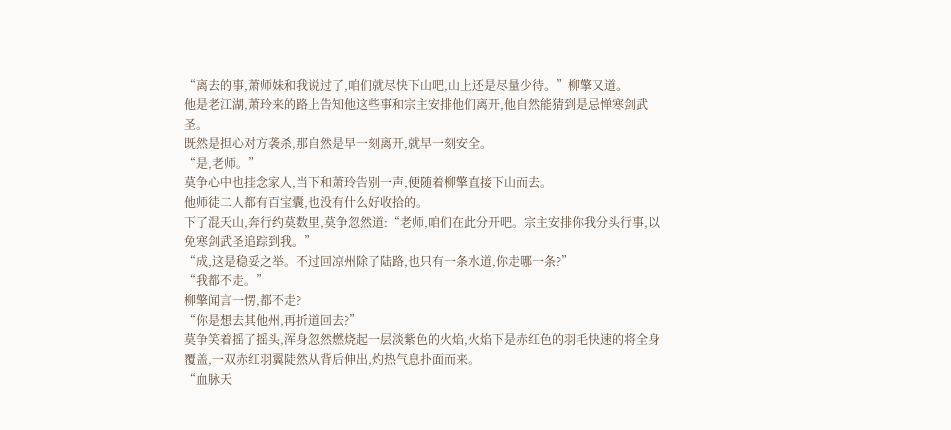“离去的事,萧师妹和我说过了,咱们就尽快下山吧,山上还是尽量少待。”柳擎又道。
他是老江湖,萧玲来的路上告知他这些事和宗主安排他们离开,他自然能猜到是忌惮寒剑武圣。
既然是担心对方袭杀,那自然是早一刻离开,就早一刻安全。
“是,老师。”
莫争心中也挂念家人,当下和萧玲告别一声,便随着柳擎直接下山而去。
他师徒二人都有百宝囊,也没有什么好收拾的。
下了混天山,奔行约莫数里,莫争忽然道:“老师,咱们在此分开吧。宗主安排你我分头行事,以免寒剑武圣追踪到我。”
“成,这是稳妥之举。不过回凉州除了陆路,也只有一条水道,你走哪一条?”
“我都不走。”
柳擎闻言一愣,都不走?
“你是想去其他州,再折道回去?”
莫争笑着摇了摇头,浑身忽然燃烧起一层淡紫色的火焰,火焰下是赤红色的羽毛快速的将全身覆盖,一双赤红羽翼陡然从背后伸出,灼热气息扑面而来。
“血脉天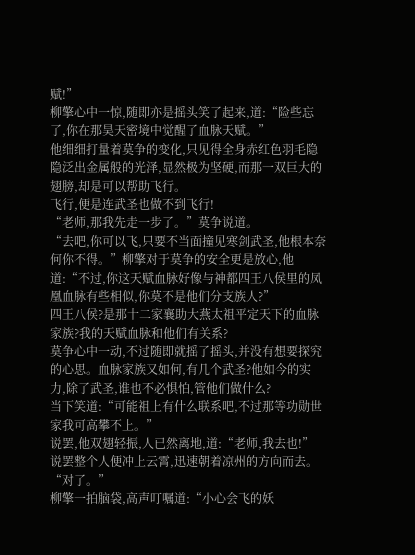赋!”
柳擎心中一惊,随即亦是摇头笑了起来,道:“险些忘了,你在那昊天密境中觉醒了血脉天赋。”
他细细打量着莫争的变化,只见得全身赤红色羽毛隐隐泛出金属般的光泽,显然极为坚硬,而那一双巨大的翅膀,却是可以帮助飞行。
飞行,便是连武圣也做不到飞行!
“老师,那我先走一步了。”莫争说道。
“去吧,你可以飞,只要不当面撞见寒剑武圣,他根本奈何你不得。”柳擎对于莫争的安全更是放心,他道:“不过,你这天赋血脉好像与神都四王八侯里的凤凰血脉有些相似,你莫不是他们分支族人?”
四王八侯?是那十二家襄助大燕太祖平定天下的血脉家族?我的天赋血脉和他们有关系?
莫争心中一动,不过随即就摇了摇头,并没有想要探究的心思。血脉家族又如何,有几个武圣?他如今的实力,除了武圣,谁也不必惧怕,管他们做什么?
当下笑道:“可能祖上有什么联系吧,不过那等功勋世家我可高攀不上。”
说罢,他双翅轻振,人已然离地,道:“老师,我去也!”
说罢整个人便冲上云霄,迅速朝着凉州的方向而去。
“对了。”
柳擎一拍脑袋,高声叮嘱道:“小心会飞的妖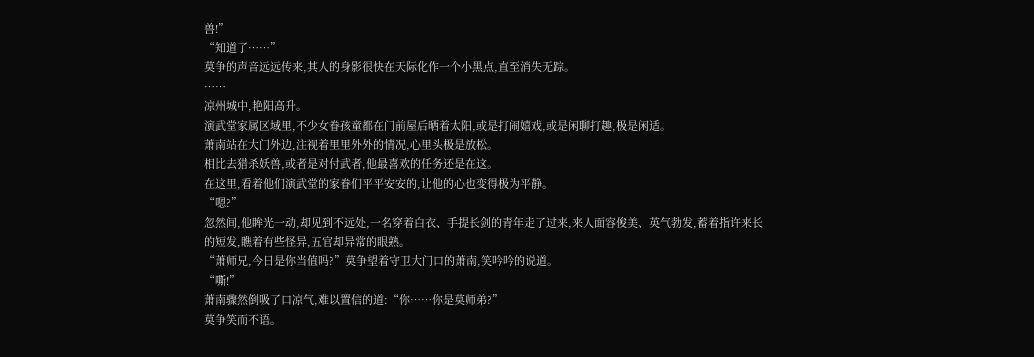兽!”
“知道了……”
莫争的声音远远传来,其人的身影很快在天际化作一个小黑点,直至消失无踪。
……
凉州城中,艳阳高升。
演武堂家属区域里,不少女眷孩童都在门前屋后晒着太阳,或是打闹嬉戏,或是闲聊打趣,极是闲适。
萧南站在大门外边,注视着里里外外的情况,心里头极是放松。
相比去猎杀妖兽,或者是对付武者,他最喜欢的任务还是在这。
在这里,看着他们演武堂的家眷们平平安安的,让他的心也变得极为平静。
“嗯?”
忽然间,他眸光一动,却见到不远处,一名穿着白衣、手提长剑的青年走了过来,来人面容俊美、英气勃发,蓄着指许来长的短发,瞧着有些怪异,五官却异常的眼熟。
“萧师兄,今日是你当值吗?”莫争望着守卫大门口的萧南,笑吟吟的说道。
“嘶!”
萧南骤然倒吸了口凉气,难以置信的道:“你……你是莫师弟?”
莫争笑而不语。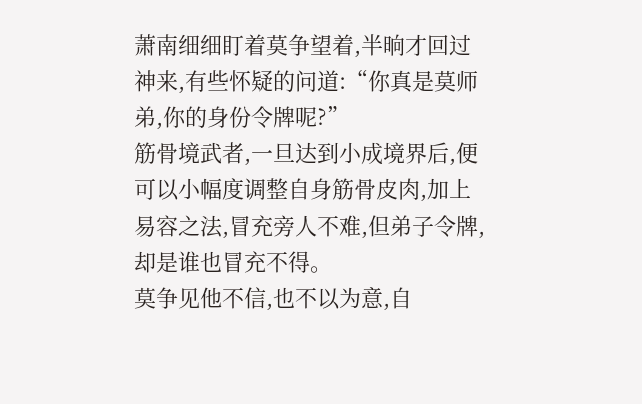萧南细细盯着莫争望着,半晌才回过神来,有些怀疑的问道:“你真是莫师弟,你的身份令牌呢?”
筋骨境武者,一旦达到小成境界后,便可以小幅度调整自身筋骨皮肉,加上易容之法,冒充旁人不难,但弟子令牌,却是谁也冒充不得。
莫争见他不信,也不以为意,自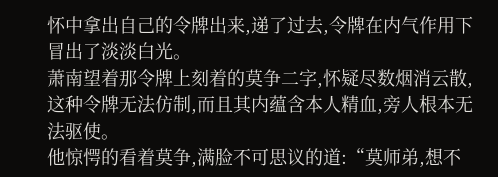怀中拿出自己的令牌出来,递了过去,令牌在内气作用下冒出了淡淡白光。
萧南望着那令牌上刻着的莫争二字,怀疑尽数烟消云散,这种令牌无法仿制,而且其内蕴含本人精血,旁人根本无法驱使。
他惊愕的看着莫争,满脸不可思议的道:“莫师弟,想不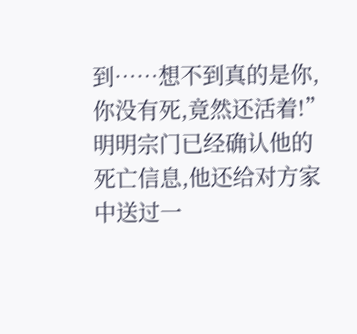到……想不到真的是你,你没有死,竟然还活着!”
明明宗门已经确认他的死亡信息,他还给对方家中送过一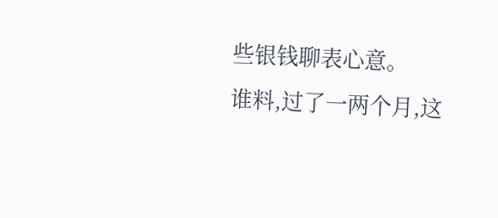些银钱聊表心意。
谁料,过了一两个月,这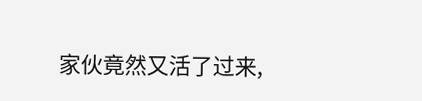家伙竟然又活了过来,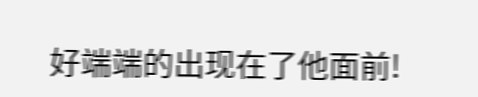好端端的出现在了他面前!